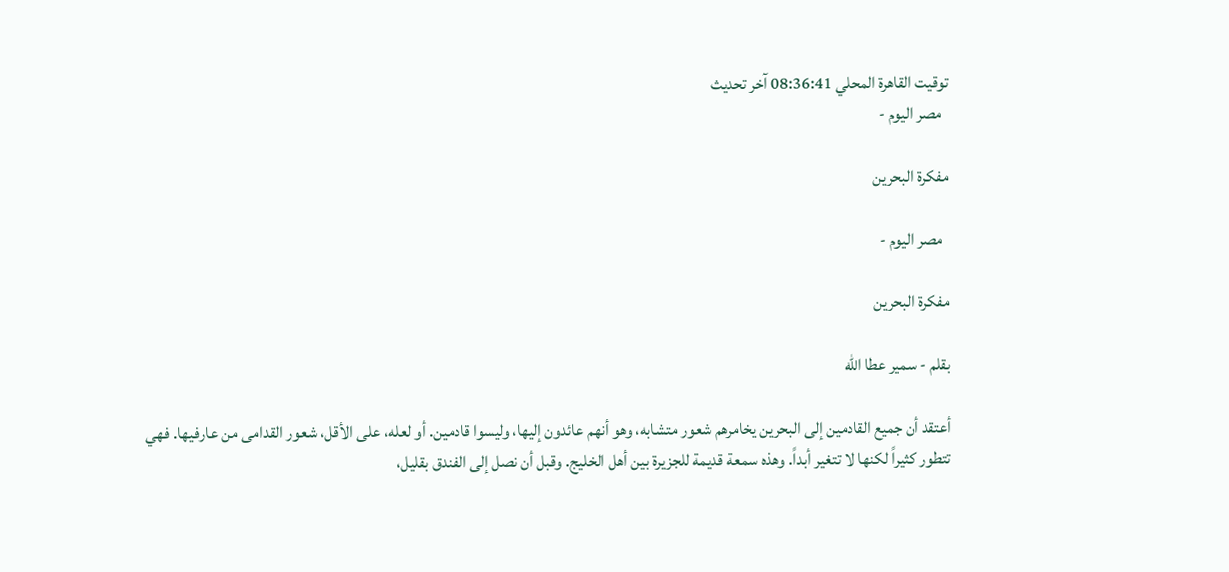توقيت القاهرة المحلي 08:36:41 آخر تحديث
  مصر اليوم -

مفكرة البحرين

  مصر اليوم -

مفكرة البحرين

بقلم - سمير عطا الله

أعتقد أن جميع القادمين إلى البحرين يخامرهم شعور متشابه، وهو أنهم عائدون إليها، وليسوا قادمين. أو لعله، على الأقل، شعور القدامى من عارفيها. فهي تتطور كثيراً لكنها لا تتغير أبداً. وهذه سمعة قديمة للجزيرة بين أهل الخليج. وقبل أن نصل إلى الفندق بقليل،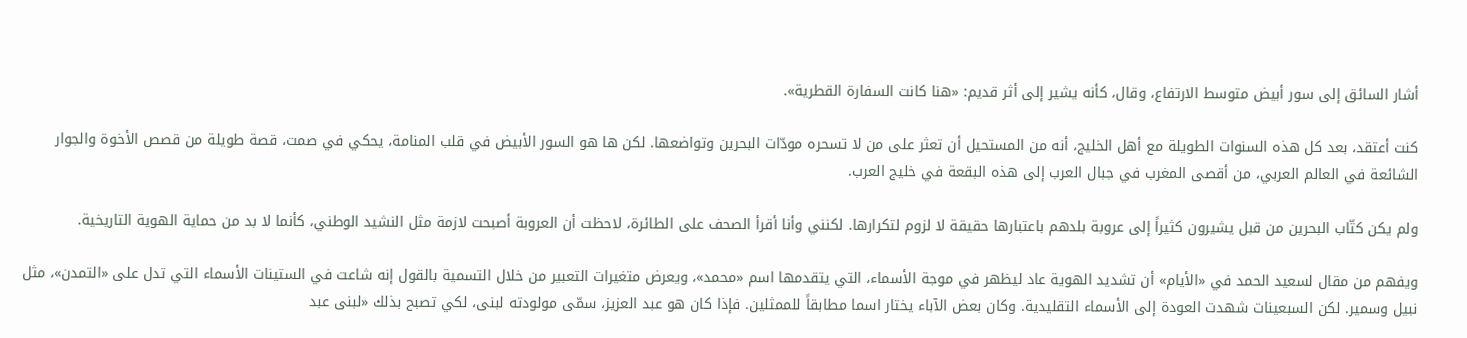أشار السائق إلى سور أبيض متوسط الارتفاع، وقال، كأنه يشير إلى أثر قديم: «هنا كانت السفارة القطرية».

كنت أعتقد، بعد كل هذه السنوات الطويلة مع أهل الخليج، أنه من المستحيل أن تعثر على من لا تسحره مودّات البحرين وتواضعها. لكن ها هو السور الأبيض في قلب المنامة، يحكي في صمت، قصة طويلة من قصص الأخوة والجوار الشائعة في العالم العربي، من أقصى المغرب في جبال العرب إلى هذه البقعة في خليج العرب.

ولم يكن كتّاب البحرين من قبل يشيرون كثيراً إلى عروبة بلدهم باعتبارها حقيقة لا لزوم لتكرارها. لكنني وأنا أقرأ الصحف على الطائرة، لاحظت أن العروبة أصبحت لازمة مثل النشيد الوطني، كأنما لا بد من حماية الهوية التاريخية.

ويفهم من مقال لسعيد الحمد في «الأيام» أن تشديد الهوية عاد ليظهر في موجة الأسماء، التي يتقدمها اسم «محمد»، ويعرض متغيرات التعبير من خلال التسمية بالقول إنه شاعت في الستينات الأسماء التي تدل على «التمدن»، مثل نبيل وسمير. لكن السبعينات شهدت العودة إلى الأسماء التقليدية. وكان بعض الآباء يختار اسما مطابقاً للممثلين. فإذا كان هو عبد العزيز، سمّى مولودته لبنى، لكي تصبح بذلك «لبنى عبد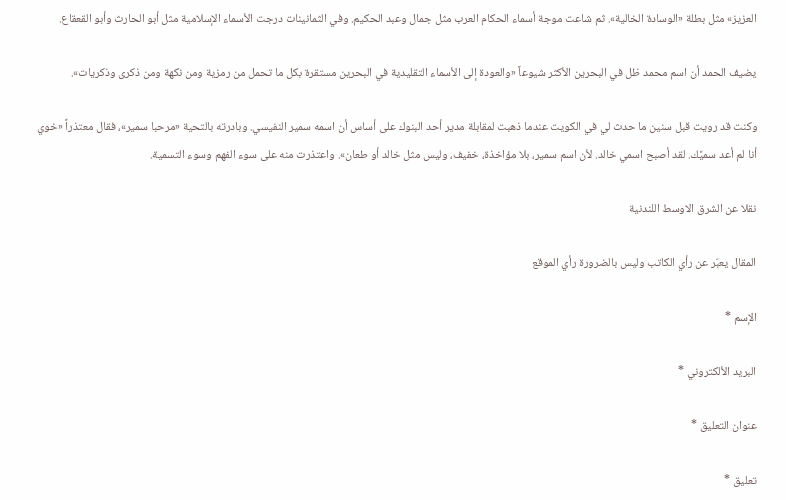العزيز» مثل بطلة «الوسادة الخالية». ثم شاعت موجة أسماء الحكام العرب مثل جمال وعبد الحكيم. وفي الثمانينات درجت الأسماء الإسلامية مثل أبو الحارث وأبو القعقاع.

يضيف الحمد أن اسم محمد ظل في البحرين الأكثر شيوعاً «والعودة إلى الأسماء التقليدية في البحرين مستقرة بكل ما تحمل من رمزية ومن نكهة ومن ذكرى وذكريات».

وكنت قد رويت قبل سنين ما حدث لي في الكويت عندما ذهبت لمقابلة مدير أحد البنوك على أساس أن اسمه سمير النفيسي. وبادرته بالتحية «مرحبا سمير»، فقال معتذراً «خوي أنا لم أعد سميَّك. لقد أصبح اسمي خالد. لأن اسم سمير، بلا مؤاخذة، خفيف، وليس مثل خالد أو طعان». واعتذرت منه على سوء الفهم وسوء التسمية.

نقلا عن الشرق الاوسط اللندنية

المقال يعبّر عن رأي الكاتب وليس بالضرورة رأي الموقع

الإسم *

البريد الألكتروني *

عنوان التعليق *

تعليق *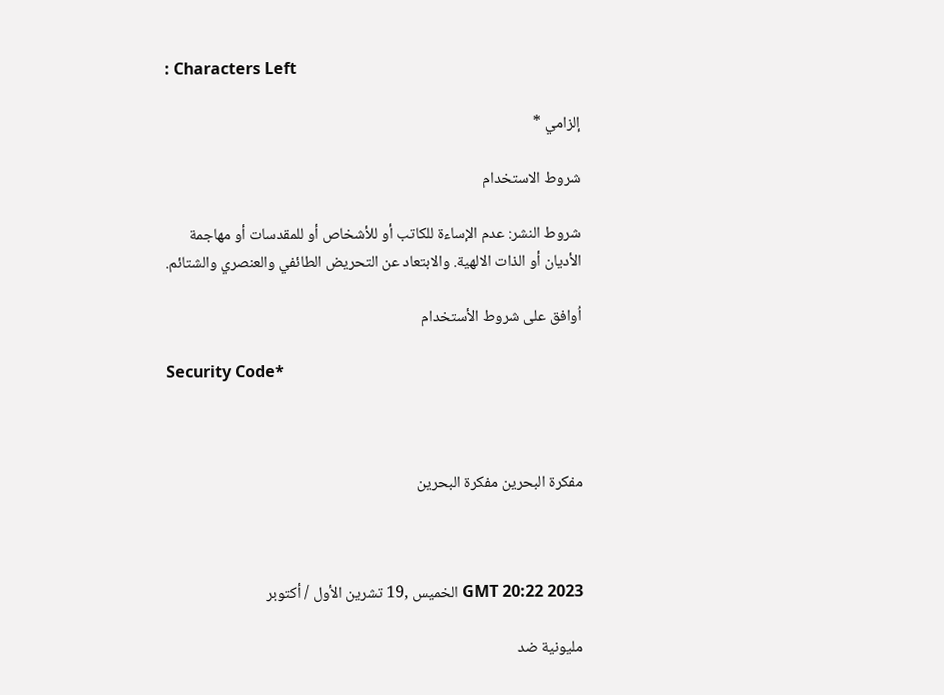: Characters Left

إلزامي *

شروط الاستخدام

شروط النشر: عدم الإساءة للكاتب أو للأشخاص أو للمقدسات أو مهاجمة الأديان أو الذات الالهية. والابتعاد عن التحريض الطائفي والعنصري والشتائم.

اُوافق على شروط الأستخدام

Security Code*



مفكرة البحرين مفكرة البحرين



GMT 20:22 2023 الخميس ,19 تشرين الأول / أكتوبر

مليونية ضد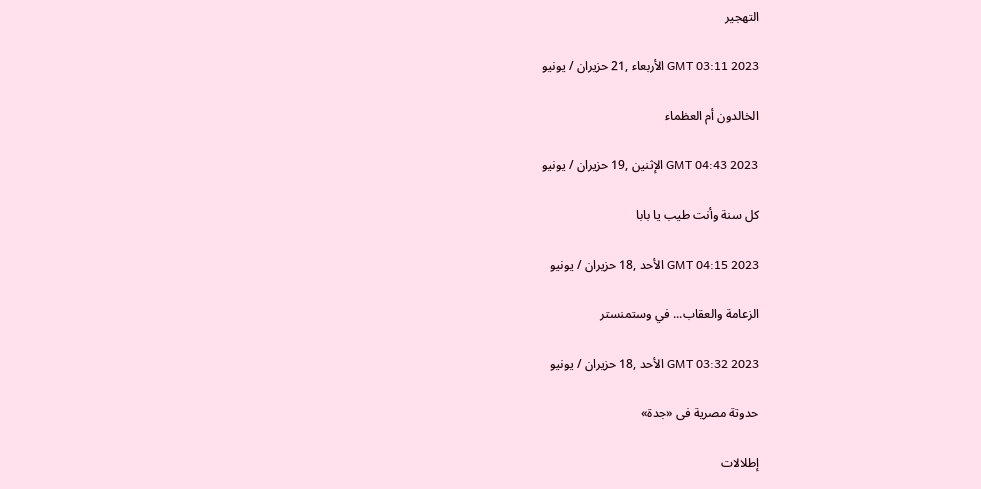التهجير

GMT 03:11 2023 الأربعاء ,21 حزيران / يونيو

الخالدون أم العظماء

GMT 04:43 2023 الإثنين ,19 حزيران / يونيو

كل سنة وأنت طيب يا بابا

GMT 04:15 2023 الأحد ,18 حزيران / يونيو

الزعامة والعقاب... في وستمنستر

GMT 03:32 2023 الأحد ,18 حزيران / يونيو

حدوتة مصرية فى «جدة»

إطلالات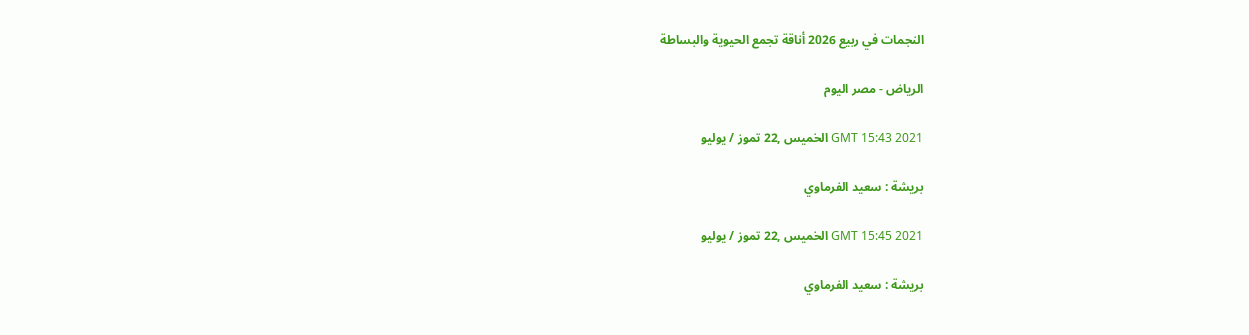النجمات في ربيع 2026 أناقة تجمع الحيوية والبساطة

الرياض - مصر اليوم

GMT 15:43 2021 الخميس ,22 تموز / يوليو

بريشة : سعيد الفرماوي

GMT 15:45 2021 الخميس ,22 تموز / يوليو

بريشة : سعيد الفرماوي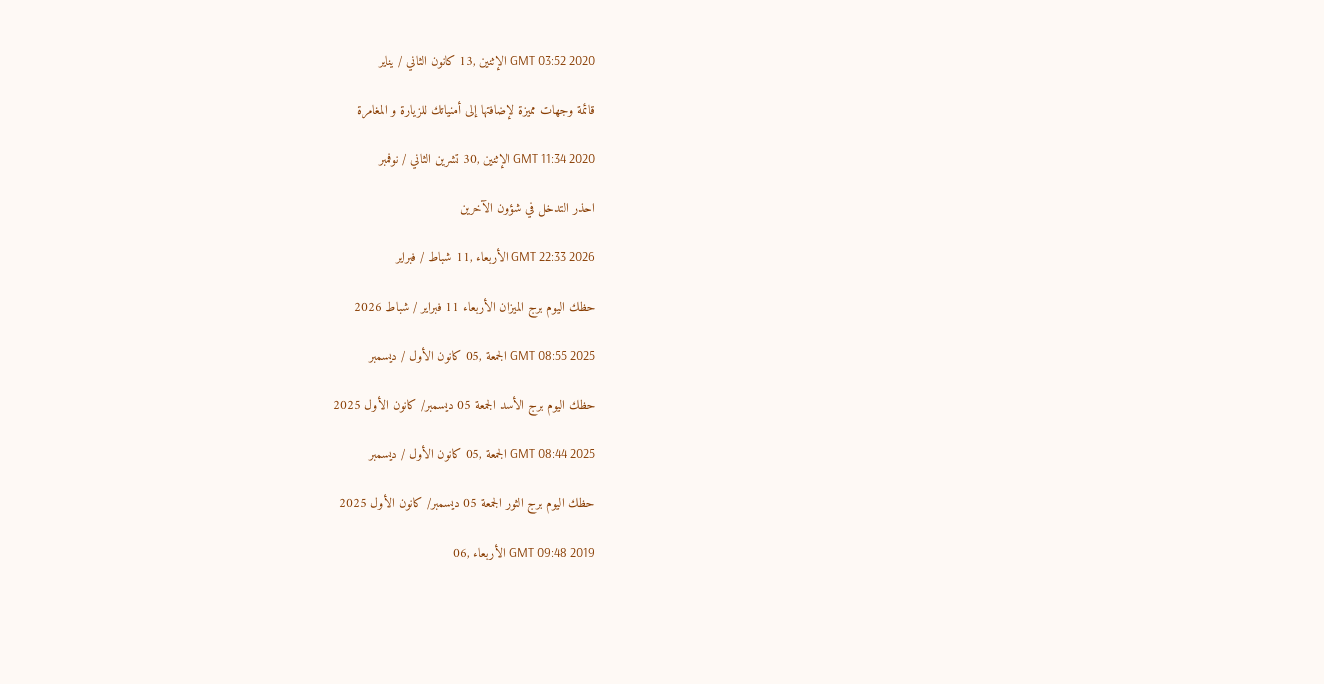GMT 03:52 2020 الإثنين ,13 كانون الثاني / يناير

قائمة وجهات مميزة لإضافتها إلى أمنياتك للزيارة و المغامرة

GMT 11:34 2020 الإثنين ,30 تشرين الثاني / نوفمبر

احذر التدخل في شؤون الآخرين

GMT 22:33 2026 الأربعاء ,11 شباط / فبراير

حظك اليوم برج الميزان الأربعاء 11 فبراير / شباط 2026

GMT 08:55 2025 الجمعة ,05 كانون الأول / ديسمبر

حظك اليوم برج الأسد الجمعة 05 ديسمبر/ كانون الأول 2025

GMT 08:44 2025 الجمعة ,05 كانون الأول / ديسمبر

حظك اليوم برج الثور الجمعة 05 ديسمبر/ كانون الأول 2025

GMT 09:48 2019 الأربعاء ,06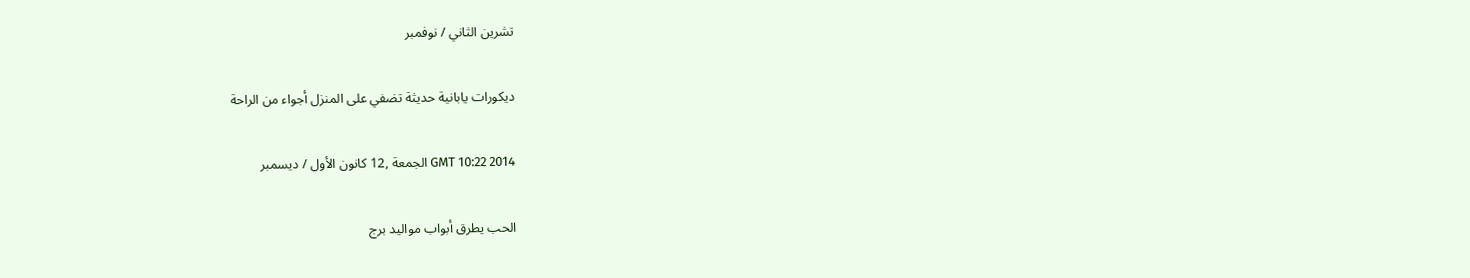تشرين الثاني / نوفمبر

ديكورات يابانية حديثة تضفي على المنزل أجواء من الراحة

GMT 10:22 2014 الجمعة ,12 كانون الأول / ديسمبر

الحب يطرق أبواب مواليد برج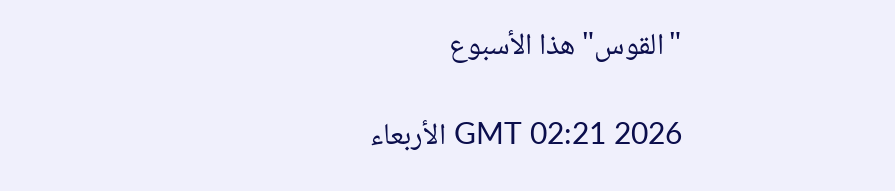"القوس" هذا الأسبوع

GMT 02:21 2026 الأربعاء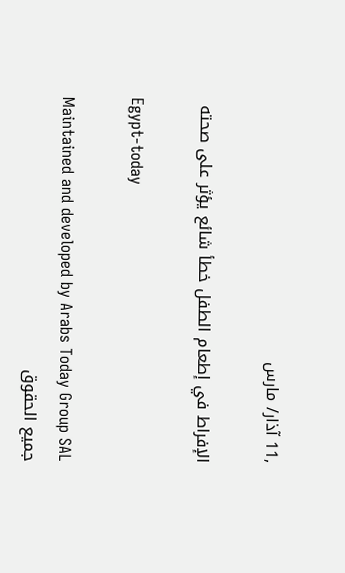,11 آذار/ مارس

الإفراط في إطعام الطفل خطأ شائع يؤثر على صحته

Egypt-today

Maintained and developed by Arabs Today Group SAL
جميع الحقوق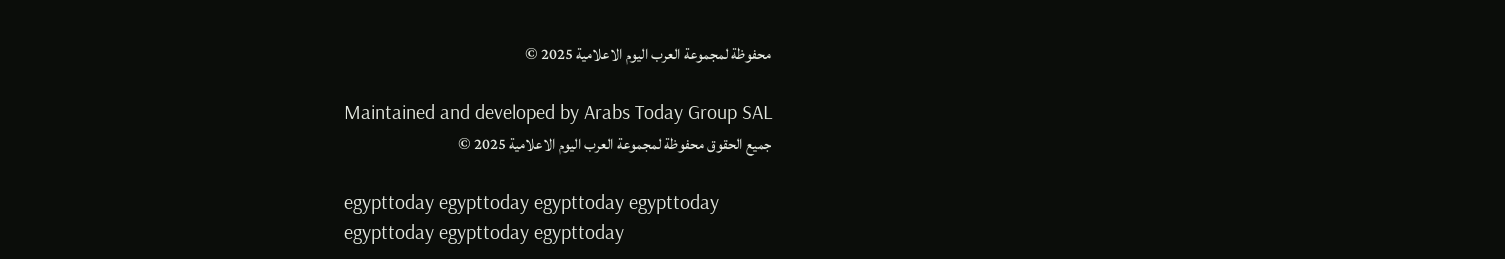محفوظة لمجموعة العرب اليوم الاعلامية 2025 ©

Maintained and developed by Arabs Today Group SAL
جميع الحقوق محفوظة لمجموعة العرب اليوم الاعلامية 2025 ©

egypttoday egypttoday egypttoday egypttoday
egypttoday egypttoday egypttoday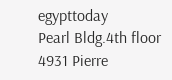egypttoday
Pearl Bldg.4th floor 4931 Pierre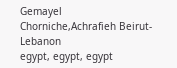Gemayel Chorniche,Achrafieh Beirut- Lebanon
egypt, egypt, egypt